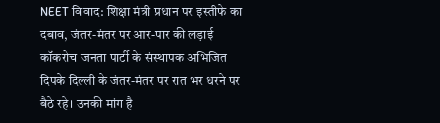NEET विवाद: शिक्षा मंत्री प्रधान पर इस्तीफे का दबाव, जंतर-मंतर पर आर-पार की लड़ाई
कॉकरोच जनता पार्टी के संस्थापक अभिजित दिपके दिल्ली के जंतर-मंतर पर रात भर धरने पर बैठे रहे। उनकी मांग है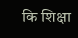कि शिक्षा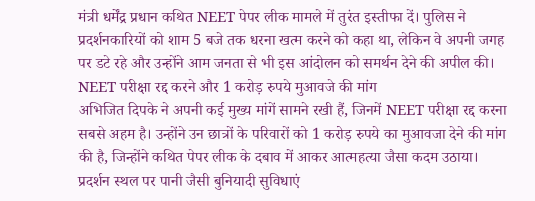मंत्री धर्मेंद्र प्रधान कथित NEET पेपर लीक मामले में तुरंत इस्तीफा दें। पुलिस ने प्रदर्शनकारियों को शाम 5 बजे तक धरना खत्म करने को कहा था, लेकिन वे अपनी जगह पर डटे रहे और उन्होंने आम जनता से भी इस आंदोलन को समर्थन देने की अपील की।
NEET परीक्षा रद्द करने और 1 करोड़ रुपये मुआवजे की मांग
अभिजित दिपके ने अपनी कई मुख्य मांगें सामने रखी हैं, जिनमें NEET परीक्षा रद्द करना सबसे अहम है। उन्होंने उन छात्रों के परिवारों को 1 करोड़ रुपये का मुआवजा देने की मांग की है, जिन्होंने कथित पेपर लीक के दबाव में आकर आत्महत्या जैसा कदम उठाया। प्रदर्शन स्थल पर पानी जैसी बुनियादी सुविधाएं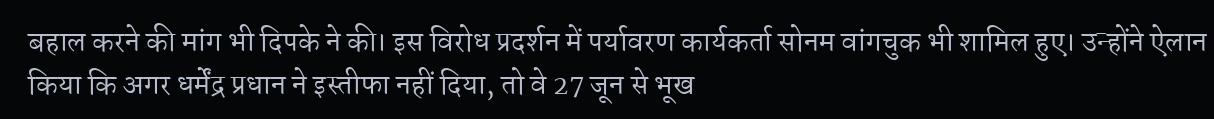बहाल करने की मांग भी दिपके ने की। इस विरोध प्रदर्शन में पर्यावरण कार्यकर्ता सोनम वांगचुक भी शामिल हुए। उन्होंने ऐलान किया कि अगर धर्मेंद्र प्रधान ने इस्तीफा नहीं दिया, तो वे 27 जून से भूख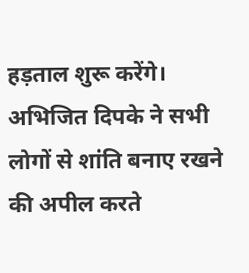हड़ताल शुरू करेंगे। अभिजित दिपके ने सभी लोगों से शांति बनाए रखने की अपील करते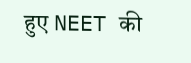हुए NEET की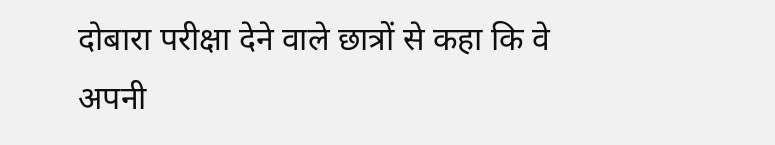दोबारा परीक्षा देने वाले छात्रों से कहा कि वे अपनी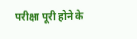परीक्षा पूरी होने के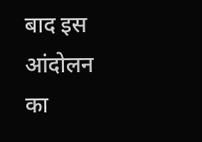बाद इस आंदोलन का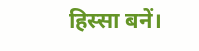हिस्सा बनें।